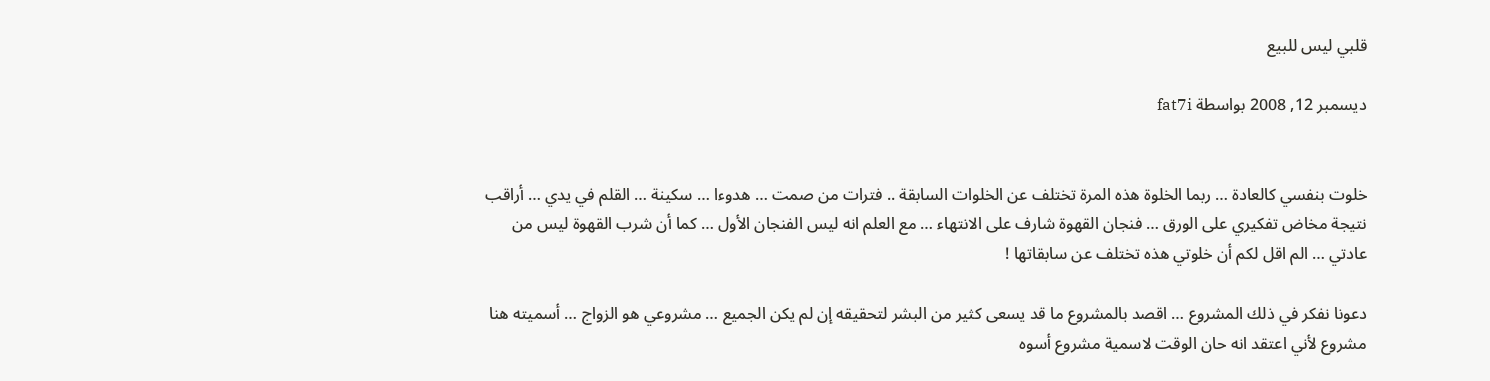قلبي ليس للبيع

ديسمبر 12, 2008 بواسطة fat7i


خلوت بنفسي كالعادة … ربما الخلوة هذه المرة تختلف عن الخلوات السابقة .. فترات من صمت … هدوءا … سكينة … القلم في يدي … أراقب نتيجة مخاض تفكيري على الورق … فنجان القهوة شارف على الانتهاء … مع العلم انه ليس الفنجان الأول … كما أن شرب القهوة ليس من عادتي … الم اقل لكم أن خلوتي هذه تختلف عن سابقاتها !

دعونا نفكر في ذلك المشروع … اقصد بالمشروع ما قد يسعى كثير من البشر لتحقيقه إن لم يكن الجميع … مشروعي هو الزواج … أسميته هنا مشروع لأني اعتقد انه حان الوقت لاسمية مشروع أسوه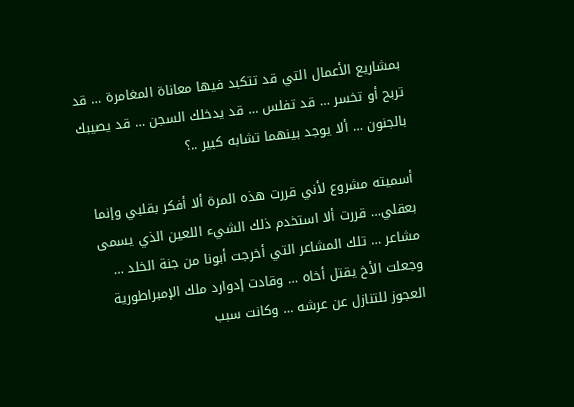بمشاريع الأعمال التي قد تتكبد فيها معاناة المغامرة … قد تربح أو تخسر … قد تفلس … قد يدخلك السجن … قد يصيبك بالجنون … ألا يوجد بينهما تشابه كبير ..؟

أسميته مشروع لأني قررت هذه المرة ألا أفكر بقلبي وإنما بعقلي… قررت ألا استخدم ذلك الشيء اللعين الذي يسمى مشاعر … تلك المشاعر التي أخرجت أبونا من جنة الخلد … وجعلت الأخ يقتل أخاه … وقادت إدوارد ملك الإمبراطورية العجوز للتنازل عن عرشه … وكانت سبب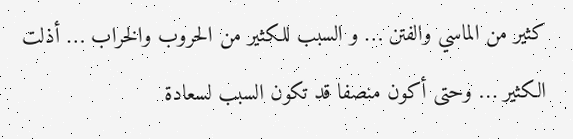كثير من الماسي والفتن … و السبب للكثير من الحروب والخراب … أذلت الكثير … وحتى أكون منصفا قد تكون السبب لسعادة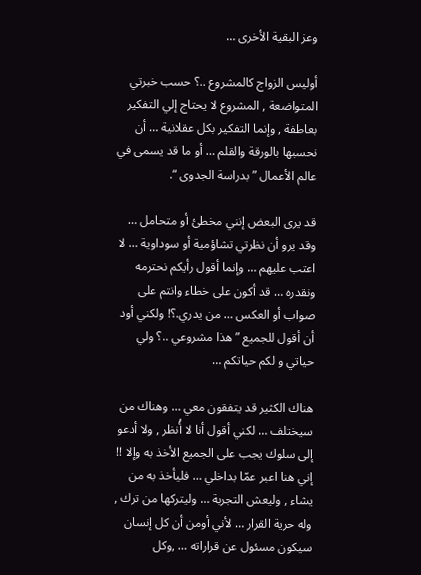وعز البقية الأخرى …

أوليس الزواج كالمشروع ..؟ حسب خبرتي المتواضعة , المشروع لا يحتاج إلي التفكير بعاطفة , وإنما التفكير بكل عقلانية … أن نحسبها بالورقة والقلم … أو ما قد يسمى في عالم الأعمال ” بدراسة الجدوى “.

قد يرى البعض إنني مخطئ أو متحامل … وقد يرو أن نظرتي تشاؤمية أو سوداوية … لا اعتب عليهم … وإنما أقول رأيكم نحترمه ونقدره … قد أكون على خطاء وانتم على صواب أو العكس … من يدري.؟! ولكني أود أن أقول للجميع ” هذا مشروعي ..؟ ولي حياتي و لكم حياتكم …

هناك الكثير قد يتفقون معي … وهناك من سيختلف … لكني أقول أنا لا أُنظر , ولا أدعو إلى سلوك يجب على الجميع الأخذ به وإلا !! إني هنا اعبر عمّا بداخلي … فليأخذ به من يشاء , وليعش التجربة … وليتركها من ترك , وله حرية القرار … لأني أومن أن كل إنسان سيكون مسئول عن قراراته … ,وكل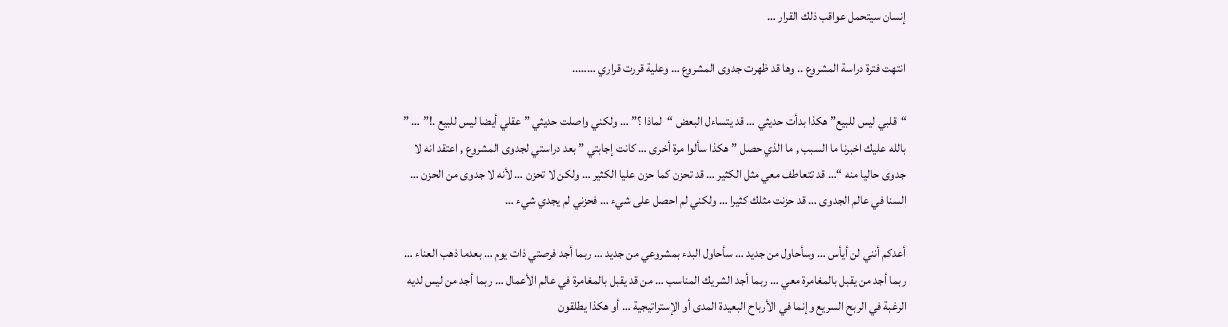إنسان سيتحمل عواقب ذلك القرار …

انتهت فترة دراسة المشروع .. وها قد ظهرت جدوى المشروع … وعلية قررت قراري ……..

“قلبي ليس للبيع” هكذا بدأت حديثي … قد يتساءل البعض “لماذا ؟” … ولكني واصلت حديثي ” عقلي أيضا ليس للبيع .!” … ” بالله عليك اخبرنا ما السبب , ما الذي حصل ” هكذا سألوا مرة أخرى … كانت إجابتي ” بعد دراستي لجدوى المشروع , اعتقد انه لا جدوى حاليا منه “… قد تتعاطف معي مثل الكثير … قد تحزن كما حزن عليا الكثير … ولكن لا تحزن … لأنه لا جدوى من الحزن … السنا في عالم الجدوى … قد حزنت مثلك كثيرا … ولكني لم احصل على شيء … فحزني لم يجدي شيء …

أعدكم أنني لن أيأس … وسأحاول من جديد … سأحاول البدء بمشروعي من جديد … ربما أجد فرصتي ذات يوم … بعدما ذهب العناء … ربما أجد من يقبل بالمغامرة معي … ربما أجد الشريك المناسب … من قد يقبل بالمغامرة في عالم الأعمال … ربما أجد من ليس لديه الرغبة في الربح السريع وإنما في الأرباح البعيدة المدى أو الإستراتيجية … أو هكذا يطلقون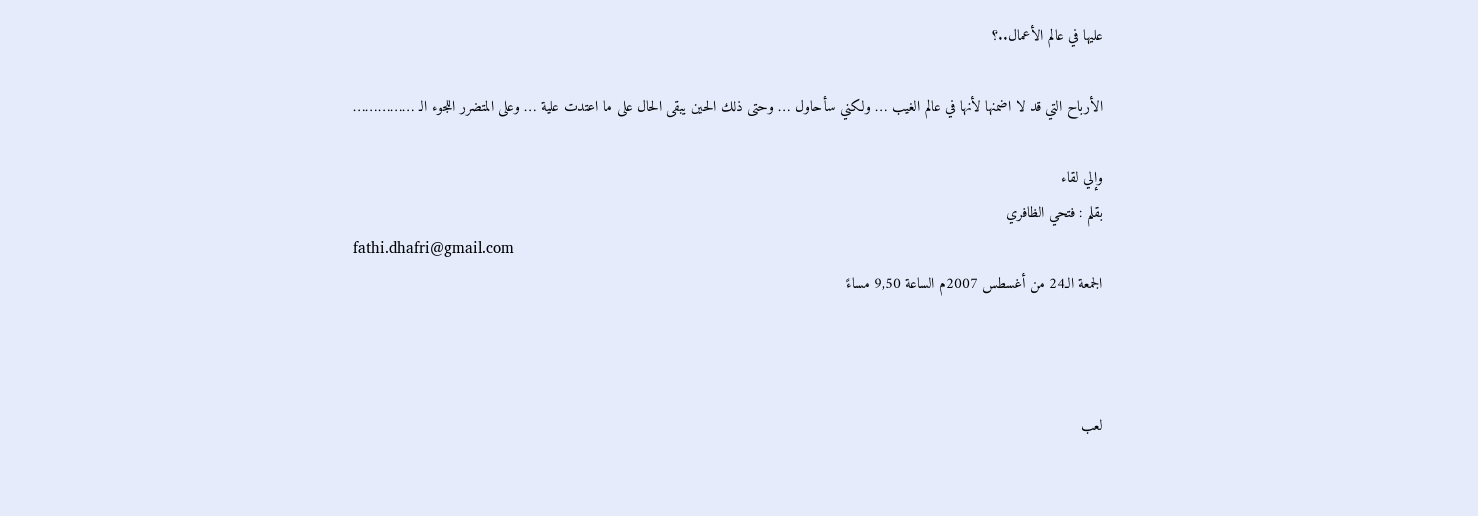عليها في عالم الأعمال..؟

الأرباح التي قد لا اضمنها لأنها في عالم الغيب … ولكني سأحاول … وحتى ذلك الحين يبقى الحال على ما اعتدت علية … وعلى المتضرر اللجوء الـ ……………

وإلي لقاء
بقلم : فتحي الظافري
fathi.dhafri@gmail.com
الجمعة الـ24 من أغسطس 2007م الساعة 9,50 مساءً



لعب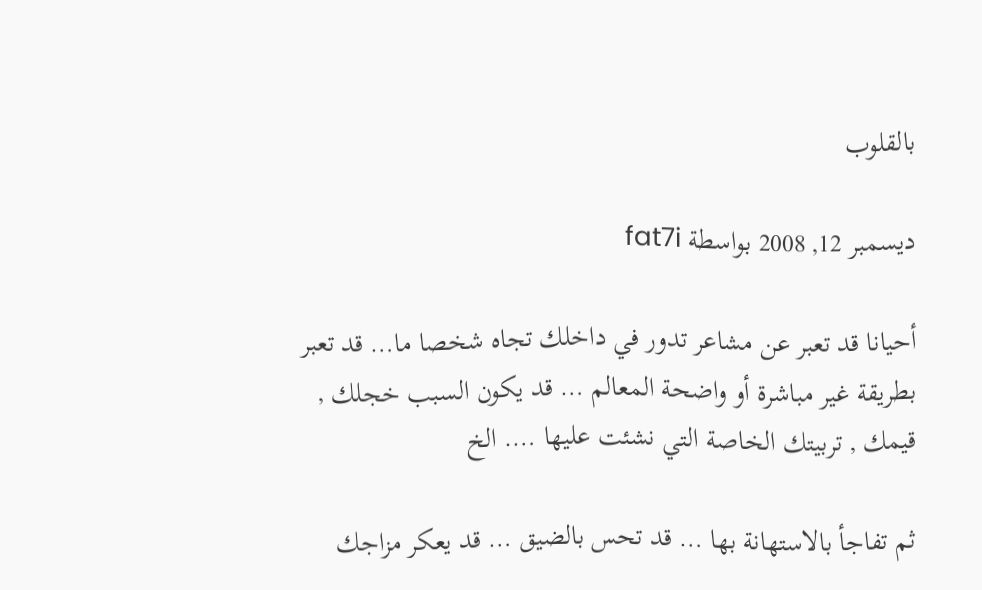بالقلوب

ديسمبر 12, 2008 بواسطة fat7i

أحيانا قد تعبر عن مشاعر تدور في داخلك تجاه شخصا ما… قد تعبر بطريقة غير مباشرة أو واضحة المعالم … قد يكون السبب خجلك , قيمك , تربيتك الخاصة التي نشئت عليها …. الخ

ثم تفاجأ بالاستهانة بها … قد تحس بالضيق … قد يعكر مزاجك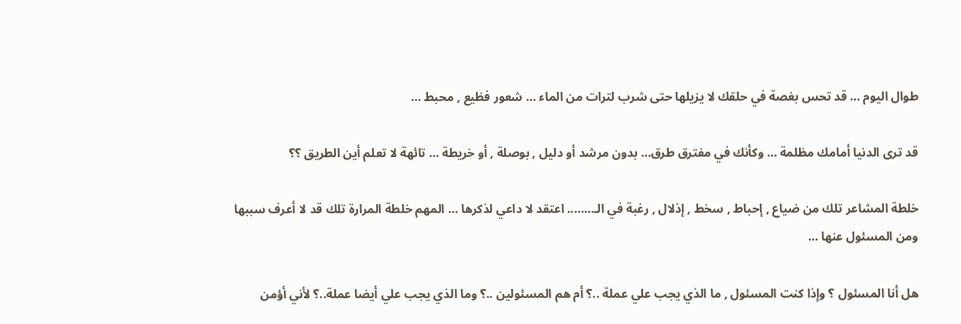طوال اليوم … قد تحس بغصة في حلقك لا يزيلها حتى شرب لترات من الماء … شعور فظيع , محبط …

قد ترى الدنيا أمامك مظلمة … وكأنك في مفترق طرق… بدون مرشد أو دليل , بوصلة , أو خريطة … تائهة لا تعلم أين الطريق ؟؟

خلطة المشاعر تلك من ضياع , إحباط , سخط , إذلال , رغبة في الـ…….. اعتقد لا داعي لذكرها … المهم خلطة المرارة تلك قد لا أعرف سببها ومن المسئول عنها …

هل أنا المسئول ؟ وإذا كنت المسئول , ما الذي يجب علي عملة ..؟ أم هم المسئولين ..؟ وما الذي يجب علي أيضا عملة..؟ لأني أؤمن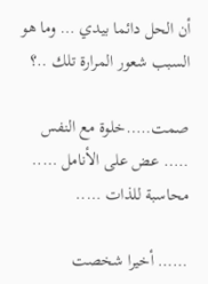أن الحل دائما بيدي … وما هو السبب شعور المرارة تلك ..؟

صمت…..خلوة مع النفس ….. عض على الأنامل ….. محاسبة للذات …..

…… أخيرا شخصت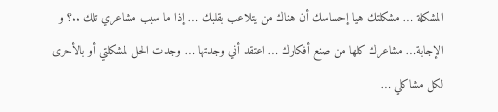المشكلة … مشكلتك هيا إحساسك أن هناك من يتلاعب بقلبك … إذا ما سبب مشاعري تلك ..؟ و الإجابة… مشاعرك كلها من صنع أفكارك … اعتقد أني وجدتها … وجدت الحل لمشكلتي أو بالأحرى لكل مشاكلي …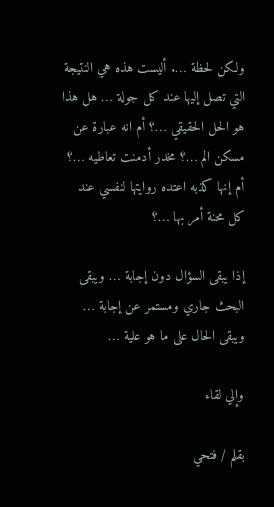ولكن لحظة …. أليست هذه هي النتيجة التي تصل إليها عند كل جولة … هل هذا هو الحل الحقيقي …؟ أم انه عبارة عن مسكن الم …؟ مخدر أدمنت تعاطيه …؟ أم إنها كذبه اعتده روايتها لنفسي عند كل محنة أمر بها …؟

إذا يبقى السؤال دون إجابة … ويبقى البحث جاري ومستمر عن إجابة … ويبقى الحال على ما هو علية …

وإلي لقاء

بقلم / فتحي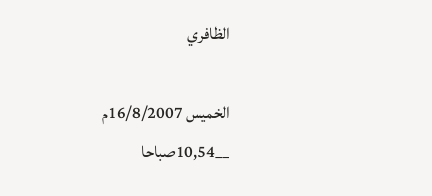الظافري

الخميس 16/8/2007م __10,54صباحا